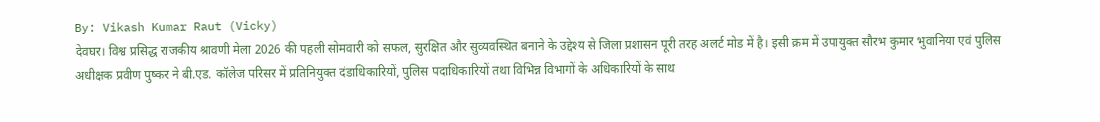By: Vikash Kumar Raut (Vicky)
देवघर। विश्व प्रसिद्ध राजकीय श्रावणी मेला 2026 की पहली सोमवारी को सफल, सुरक्षित और सुव्यवस्थित बनाने के उद्देश्य से जिला प्रशासन पूरी तरह अलर्ट मोड में है। इसी क्रम में उपायुक्त सौरभ कुमार भुवानिया एवं पुलिस अधीक्षक प्रवीण पुष्कर ने बी.एड. कॉलेज परिसर में प्रतिनियुक्त दंडाधिकारियों, पुलिस पदाधिकारियों तथा विभिन्न विभागों के अधिकारियों के साथ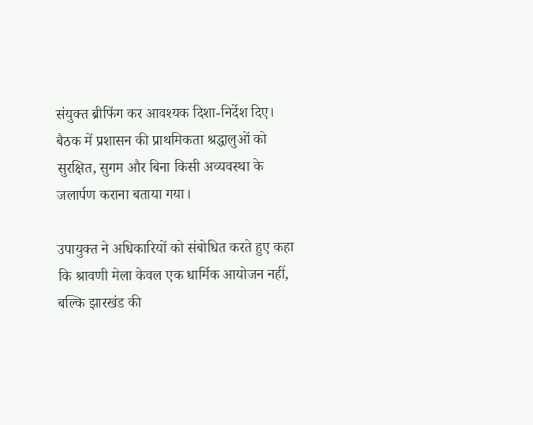संयुक्त ब्रीफिंग कर आवश्यक दिशा-निर्देश दिए। बैठक में प्रशासन की प्राथमिकता श्रद्धालुओं को सुरक्षित, सुगम और बिना किसी अव्यवस्था के जलार्पण कराना बताया गया।

उपायुक्त ने अधिकारियों को संबोधित करते हुए कहा कि श्रावणी मेला केवल एक धार्मिक आयोजन नहीं, बल्कि झारखंड की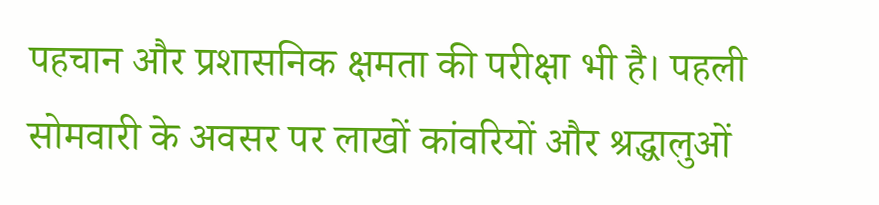पहचान और प्रशासनिक क्षमता की परीक्षा भी है। पहली सोमवारी के अवसर पर लाखों कांवरियों और श्रद्धालुओं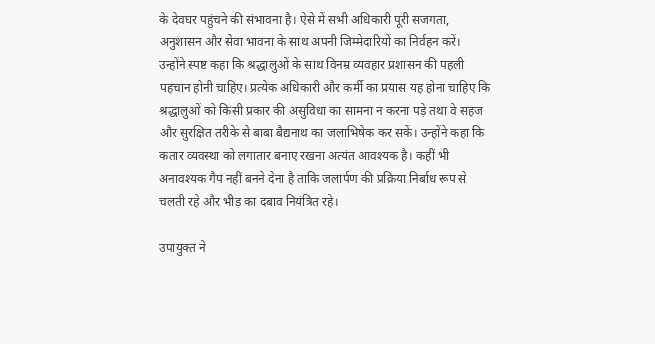के देवघर पहुंचने की संभावना है। ऐसे में सभी अधिकारी पूरी सजगता, अनुशासन और सेवा भावना के साथ अपनी जिम्मेदारियों का निर्वहन करें।
उन्होंने स्पष्ट कहा कि श्रद्धालुओं के साथ विनम्र व्यवहार प्रशासन की पहली पहचान होनी चाहिए। प्रत्येक अधिकारी और कर्मी का प्रयास यह होना चाहिए कि श्रद्धालुओं को किसी प्रकार की असुविधा का सामना न करना पड़े तथा वे सहज और सुरक्षित तरीके से बाबा बैद्यनाथ का जलाभिषेक कर सकें। उन्होंने कहा कि कतार व्यवस्था को लगातार बनाए रखना अत्यंत आवश्यक है। कहीं भी अनावश्यक गैप नहीं बनने देना है ताकि जलार्पण की प्रक्रिया निर्बाध रूप से चलती रहे और भीड़ का दबाव नियंत्रित रहे।

उपायुक्त ने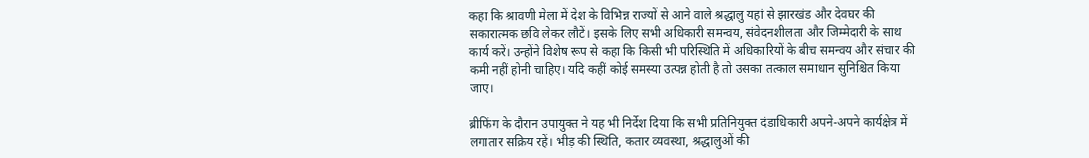कहा कि श्रावणी मेला में देश के विभिन्न राज्यों से आने वाले श्रद्धालु यहां से झारखंड और देवघर की सकारात्मक छवि लेकर लौटें। इसके लिए सभी अधिकारी समन्वय, संवेदनशीलता और जिम्मेदारी के साथ कार्य करें। उन्होंने विशेष रूप से कहा कि किसी भी परिस्थिति में अधिकारियों के बीच समन्वय और संचार की कमी नहीं होनी चाहिए। यदि कहीं कोई समस्या उत्पन्न होती है तो उसका तत्काल समाधान सुनिश्चित किया जाए।

ब्रीफिंग के दौरान उपायुक्त ने यह भी निर्देश दिया कि सभी प्रतिनियुक्त दंडाधिकारी अपने-अपने कार्यक्षेत्र में लगातार सक्रिय रहें। भीड़ की स्थिति, कतार व्यवस्था, श्रद्धालुओं की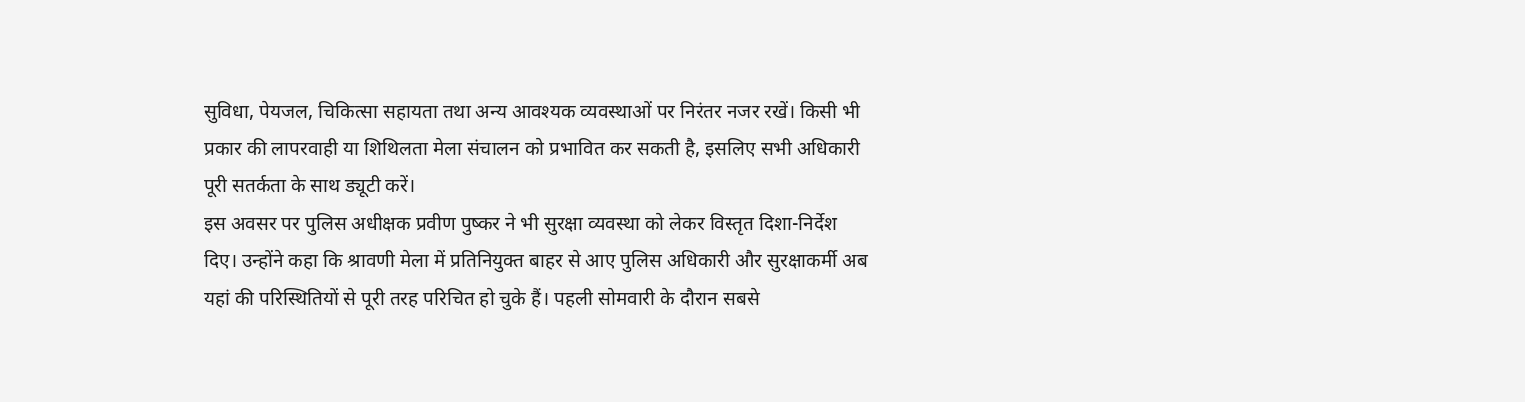सुविधा, पेयजल, चिकित्सा सहायता तथा अन्य आवश्यक व्यवस्थाओं पर निरंतर नजर रखें। किसी भी प्रकार की लापरवाही या शिथिलता मेला संचालन को प्रभावित कर सकती है, इसलिए सभी अधिकारी पूरी सतर्कता के साथ ड्यूटी करें।
इस अवसर पर पुलिस अधीक्षक प्रवीण पुष्कर ने भी सुरक्षा व्यवस्था को लेकर विस्तृत दिशा-निर्देश दिए। उन्होंने कहा कि श्रावणी मेला में प्रतिनियुक्त बाहर से आए पुलिस अधिकारी और सुरक्षाकर्मी अब यहां की परिस्थितियों से पूरी तरह परिचित हो चुके हैं। पहली सोमवारी के दौरान सबसे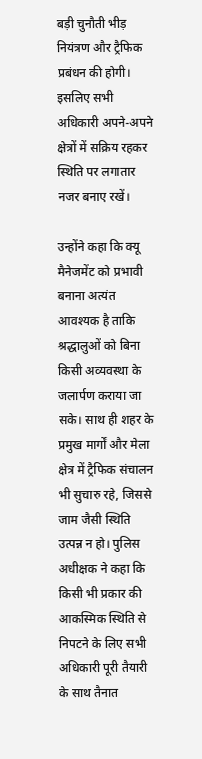बड़ी चुनौती भीड़ नियंत्रण और ट्रैफिक प्रबंधन की होगी। इसलिए सभी अधिकारी अपने-अपने क्षेत्रों में सक्रिय रहकर स्थिति पर लगातार नजर बनाए रखें।

उन्होंने कहा कि क्यू मैनेजमेंट को प्रभावी बनाना अत्यंत आवश्यक है ताकि श्रद्धालुओं को बिना किसी अव्यवस्था के जलार्पण कराया जा सके। साथ ही शहर के प्रमुख मार्गों और मेला क्षेत्र में ट्रैफिक संचालन भी सुचारु रहे, जिससे जाम जैसी स्थिति उत्पन्न न हो। पुलिस अधीक्षक ने कहा कि किसी भी प्रकार की आकस्मिक स्थिति से निपटने के लिए सभी अधिकारी पूरी तैयारी के साथ तैनात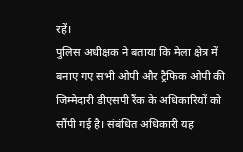रहें।
पुलिस अधीक्षक ने बताया कि मेला क्षेत्र में बनाए गए सभी ओपी और ट्रैफिक ओपी की जिम्मेदारी डीएसपी रैंक के अधिकारियों को सौंपी गई है। संबंधित अधिकारी यह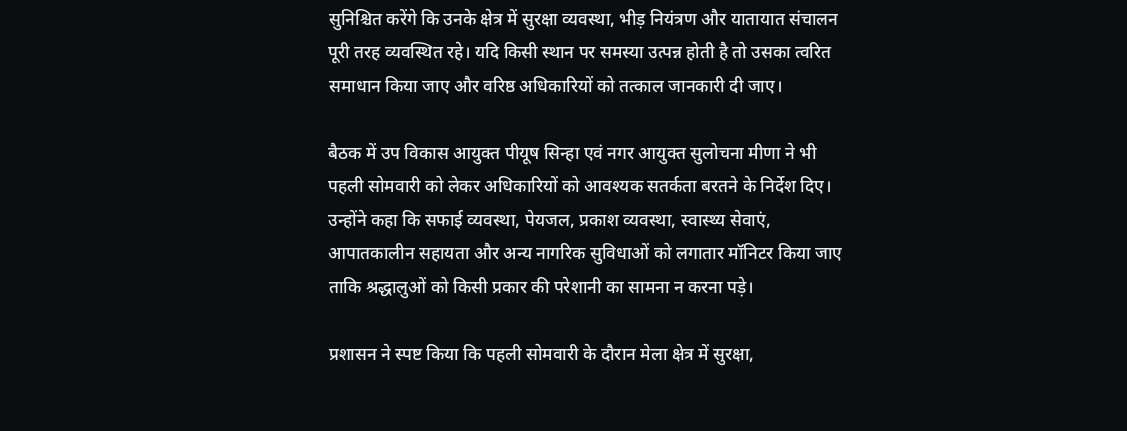सुनिश्चित करेंगे कि उनके क्षेत्र में सुरक्षा व्यवस्था, भीड़ नियंत्रण और यातायात संचालन पूरी तरह व्यवस्थित रहे। यदि किसी स्थान पर समस्या उत्पन्न होती है तो उसका त्वरित समाधान किया जाए और वरिष्ठ अधिकारियों को तत्काल जानकारी दी जाए।

बैठक में उप विकास आयुक्त पीयूष सिन्हा एवं नगर आयुक्त सुलोचना मीणा ने भी पहली सोमवारी को लेकर अधिकारियों को आवश्यक सतर्कता बरतने के निर्देश दिए। उन्होंने कहा कि सफाई व्यवस्था, पेयजल, प्रकाश व्यवस्था, स्वास्थ्य सेवाएं, आपातकालीन सहायता और अन्य नागरिक सुविधाओं को लगातार मॉनिटर किया जाए ताकि श्रद्धालुओं को किसी प्रकार की परेशानी का सामना न करना पड़े।

प्रशासन ने स्पष्ट किया कि पहली सोमवारी के दौरान मेला क्षेत्र में सुरक्षा,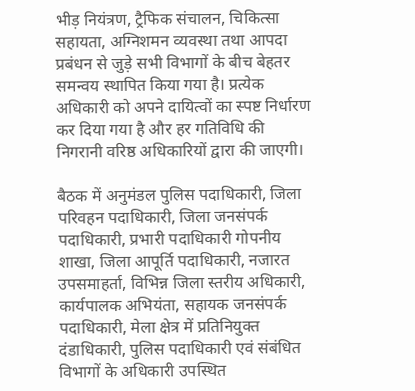भीड़ नियंत्रण, ट्रैफिक संचालन, चिकित्सा सहायता, अग्निशमन व्यवस्था तथा आपदा प्रबंधन से जुड़े सभी विभागों के बीच बेहतर समन्वय स्थापित किया गया है। प्रत्येक अधिकारी को अपने दायित्वों का स्पष्ट निर्धारण कर दिया गया है और हर गतिविधि की निगरानी वरिष्ठ अधिकारियों द्वारा की जाएगी।

बैठक में अनुमंडल पुलिस पदाधिकारी, जिला परिवहन पदाधिकारी, जिला जनसंपर्क पदाधिकारी, प्रभारी पदाधिकारी गोपनीय शाखा, जिला आपूर्ति पदाधिकारी, नजारत उपसमाहर्ता, विभिन्न जिला स्तरीय अधिकारी, कार्यपालक अभियंता, सहायक जनसंपर्क पदाधिकारी, मेला क्षेत्र में प्रतिनियुक्त दंडाधिकारी, पुलिस पदाधिकारी एवं संबंधित विभागों के अधिकारी उपस्थित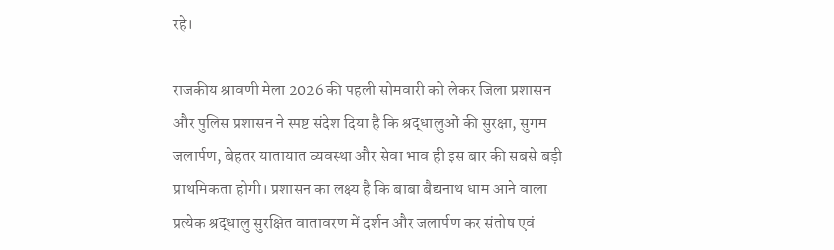रहे।

राजकीय श्रावणी मेला 2026 की पहली सोमवारी को लेकर जिला प्रशासन और पुलिस प्रशासन ने स्पष्ट संदेश दिया है कि श्रद्धालुओं की सुरक्षा, सुगम जलार्पण, बेहतर यातायात व्यवस्था और सेवा भाव ही इस बार की सबसे बड़ी प्राथमिकता होगी। प्रशासन का लक्ष्य है कि बाबा बैद्यनाथ धाम आने वाला प्रत्येक श्रद्धालु सुरक्षित वातावरण में दर्शन और जलार्पण कर संतोष एवं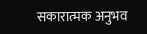सकारात्मक अनुभव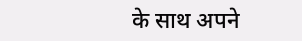के साथ अपने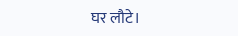घर लौटे।